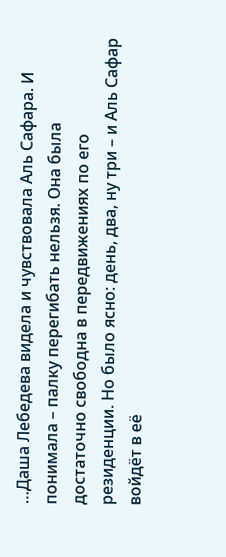…Даша Лебедева видела и чувствовала Аль Сафара. И понимала – палку перегибать нельзя. Она была достаточно свободна в передвижениях по его резиденции. Но было ясно: день, два, ну три – и Аль Сафар войдёт в её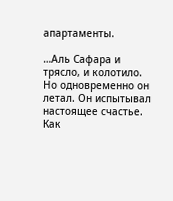апартаменты.

…Аль Сафара и трясло, и колотило. Но одновременно он летал. Он испытывал настоящее счастье. Как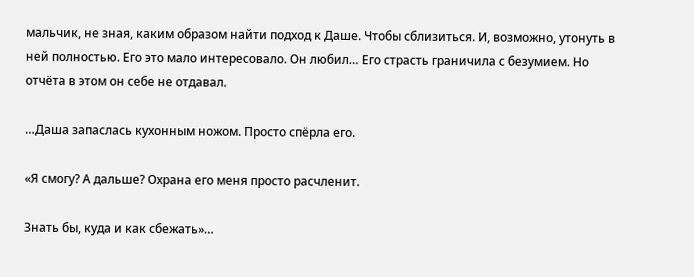мальчик, не зная, каким образом найти подход к Даше. Чтобы сблизиться. И, возможно, утонуть в ней полностью. Его это мало интересовало. Он любил… Его страсть граничила с безумием. Но отчёта в этом он себе не отдавал.

…Даша запаслась кухонным ножом. Просто спёрла его.

«Я смогу? А дальше? Охрана его меня просто расчленит.

Знать бы, куда и как сбежать»…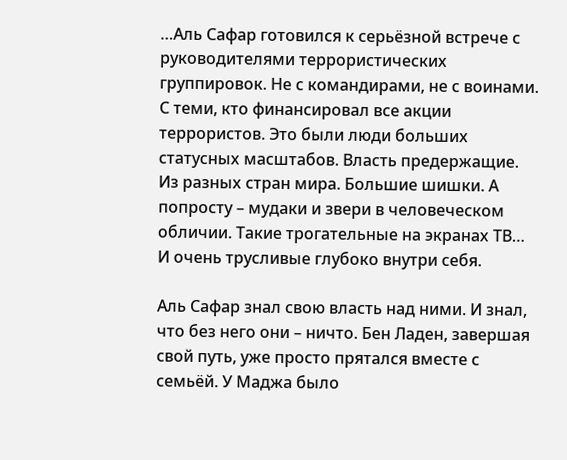…Аль Сафар готовился к серьёзной встрече с руководителями террористических группировок. Не с командирами, не с воинами. С теми, кто финансировал все акции террористов. Это были люди больших статусных масштабов. Власть предержащие. Из разных стран мира. Большие шишки. А попросту – мудаки и звери в человеческом обличии. Такие трогательные на экранах ТВ… И очень трусливые глубоко внутри себя.

Аль Сафар знал свою власть над ними. И знал, что без него они – ничто. Бен Ладен, завершая свой путь, уже просто прятался вместе с семьёй. У Маджа было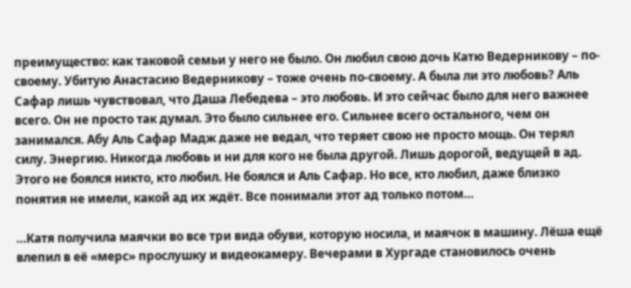преимущество: как таковой семьи у него не было. Он любил свою дочь Катю Ведерникову – по-своему. Убитую Анастасию Ведерникову – тоже очень по-своему. А была ли это любовь? Аль Сафар лишь чувствовал, что Даша Лебедева – это любовь. И это сейчас было для него важнее всего. Он не просто так думал. Это было сильнее его. Сильнее всего остального, чем он занимался. Абу Аль Сафар Мадж даже не ведал, что теряет свою не просто мощь. Он терял силу. Энергию. Никогда любовь и ни для кого не была другой. Лишь дорогой, ведущей в ад. Этого не боялся никто, кто любил. Не боялся и Аль Сафар. Но все, кто любил, даже близко понятия не имели, какой ад их ждёт. Все понимали этот ад только потом…

…Катя получила маячки во все три вида обуви, которую носила, и маячок в машину. Лёша ещё влепил в её «мерс» прослушку и видеокамеру. Вечерами в Хургаде становилось очень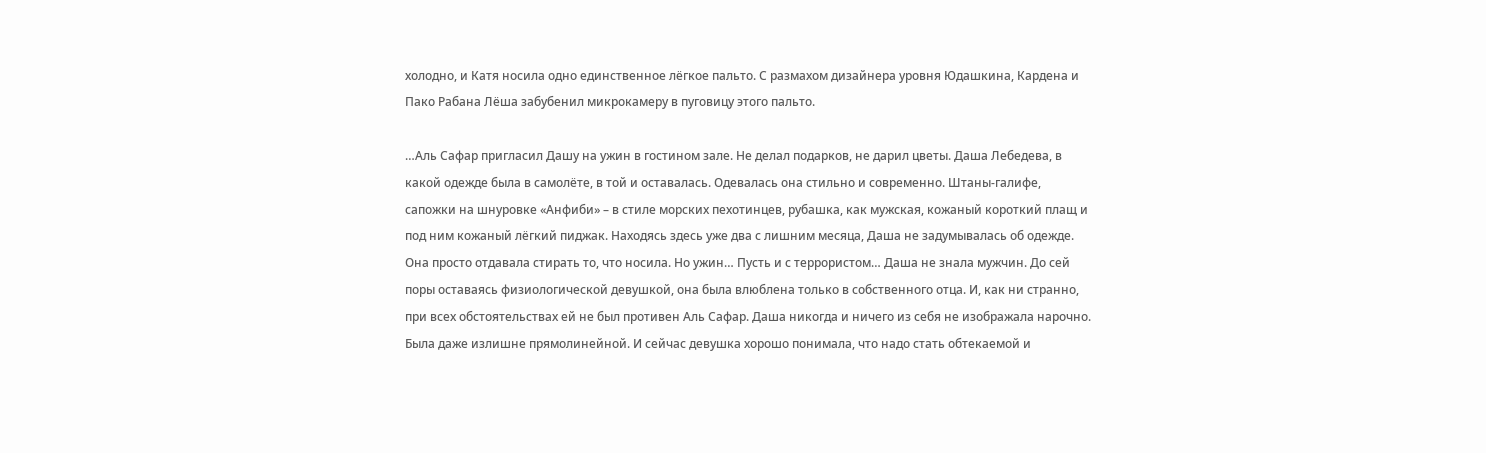холодно, и Катя носила одно единственное лёгкое пальто. С размахом дизайнера уровня Юдашкина, Кардена и Пако Рабана Лёша забубенил микрокамеру в пуговицу этого пальто.

…Аль Сафар пригласил Дашу на ужин в гостином зале. Не делал подарков, не дарил цветы. Даша Лебедева, в какой одежде была в самолёте, в той и оставалась. Одевалась она стильно и современно. Штаны-галифе, сапожки на шнуровке «Анфиби» – в стиле морских пехотинцев, рубашка, как мужская, кожаный короткий плащ и под ним кожаный лёгкий пиджак. Находясь здесь уже два с лишним месяца, Даша не задумывалась об одежде. Она просто отдавала стирать то, что носила. Но ужин… Пусть и с террористом… Даша не знала мужчин. До сей поры оставаясь физиологической девушкой, она была влюблена только в собственного отца. И, как ни странно, при всех обстоятельствах ей не был противен Аль Сафар. Даша никогда и ничего из себя не изображала нарочно. Была даже излишне прямолинейной. И сейчас девушка хорошо понимала, что надо стать обтекаемой и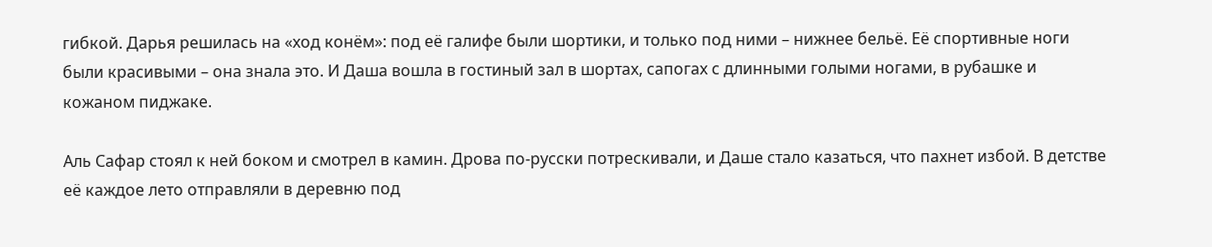гибкой. Дарья решилась на «ход конём»: под её галифе были шортики, и только под ними – нижнее бельё. Её спортивные ноги были красивыми – она знала это. И Даша вошла в гостиный зал в шортах, сапогах с длинными голыми ногами, в рубашке и кожаном пиджаке.

Аль Сафар стоял к ней боком и смотрел в камин. Дрова по-русски потрескивали, и Даше стало казаться, что пахнет избой. В детстве её каждое лето отправляли в деревню под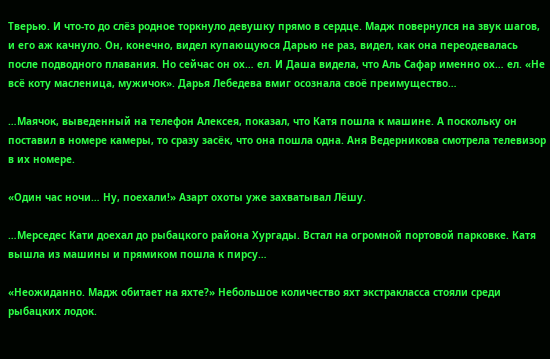Тверью. И что-то до слёз родное торкнуло девушку прямо в сердце. Мадж повернулся на звук шагов, и его аж качнуло. Он, конечно, видел купающуюся Дарью не раз, видел, как она переодевалась после подводного плавания. Но сейчас он ох… ел. И Даша видела, что Аль Сафар именно ох… ел. «Не всё коту масленица, мужичок». Дарья Лебедева вмиг осознала своё преимущество…

…Маячок, выведенный на телефон Алексея, показал, что Катя пошла к машине. А поскольку он поставил в номере камеры, то сразу засёк, что она пошла одна. Аня Ведерникова смотрела телевизор в их номере.

«Один час ночи… Ну, поехали!» Азарт охоты уже захватывал Лёшу.

…Мерседес Кати доехал до рыбацкого района Хургады. Встал на огромной портовой парковке. Катя вышла из машины и прямиком пошла к пирсу…

«Неожиданно. Мадж обитает на яхте?» Небольшое количество яхт экстракласса стояли среди рыбацких лодок.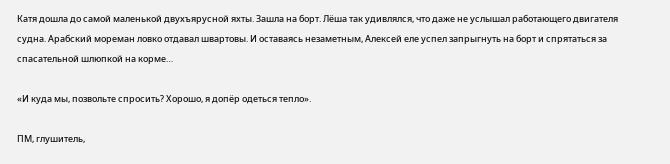Катя дошла до самой маленькой двухъярусной яхты. Зашла на борт. Лёша так удивлялся, что даже не услышал работающего двигателя судна. Арабский мореман ловко отдавал швартовы. И оставаясь незаметным, Алексей еле успел запрыгнуть на борт и спрятаться за спасательной шлюпкой на корме…

«И куда мы, позвольте спросить? Хорошо, я допёр одеться тепло».

ПМ, глушитель,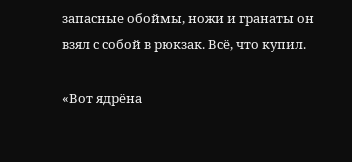запасные обоймы, ножи и гранаты он взял с собой в рюкзак. Всё, что купил.

«Вот ядрёна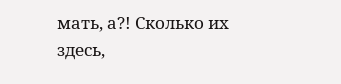мать, а?! Сколько их здесь,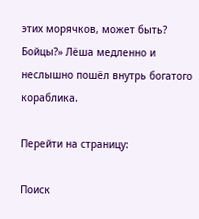этих морячков, может быть? Бойцы?» Лёша медленно и неслышно пошёл внутрь богатого кораблика.

Перейти на страницу:

Поиск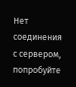Нет соединения с сервером, попробуйте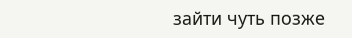зайти чуть позже